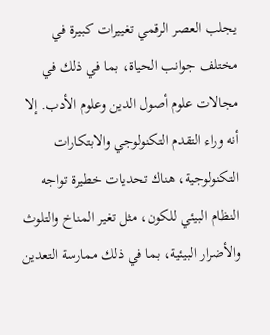يجلب العصر الرقمي تغييرات كبيرة في مختلف جوانب الحياة، بما في ذلك في مجالات علوم أصول الدين وعلوم الأدب. إلا أنه وراء التقدم التكنولوجي والابتكارات التكنولوجية، هناك تحديات خطيرة تواجه النظام البيئي للكون، مثل تغير المناخ والتلوث والأضرار البيئية، بما في ذلك ممارسة التعدين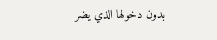بدون دخولها الذي يضر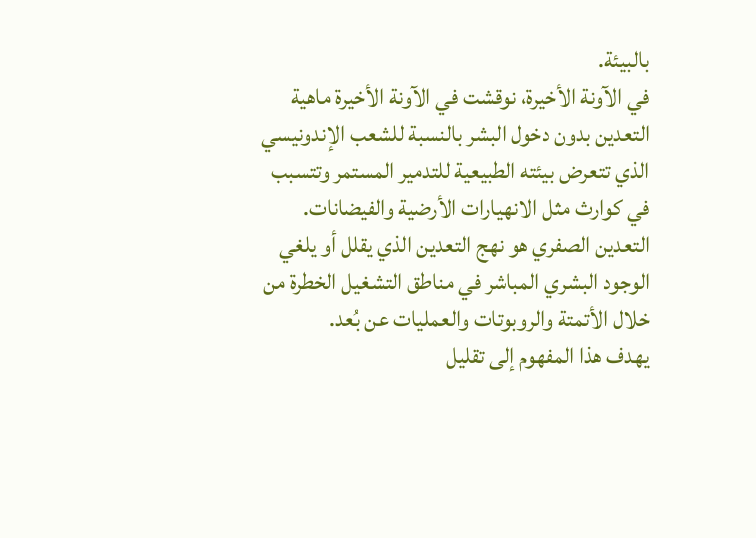بالبيئة.
في الآونة الأخيرة، نوقشت في الآونة الأخيرة ماهية التعدين بدون دخول البشر بالنسبة للشعب الإندونيسي الذي تتعرض بيئته الطبيعية للتدمير المستمر وتتسبب في كوارث مثل الانهيارات الأرضية والفيضانات. التعدين الصفري هو نهج التعدين الذي يقلل أو يلغي الوجود البشري المباشر في مناطق التشغيل الخطرة من خلال الأتمتة والروبوتات والعمليات عن بُعد.
يهدف هذا المفهوم إلى تقليل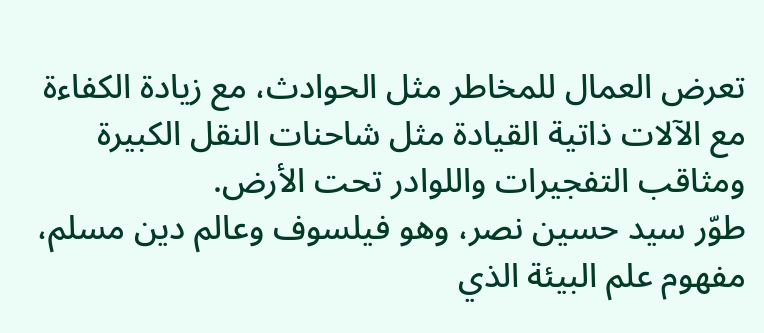تعرض العمال للمخاطر مثل الحوادث، مع زيادة الكفاءة مع الآلات ذاتية القيادة مثل شاحنات النقل الكبيرة ومثاقب التفجيرات واللوادر تحت الأرض.
طوّر سيد حسين نصر، وهو فيلسوف وعالم دين مسلم، مفهوم علم البيئة الذي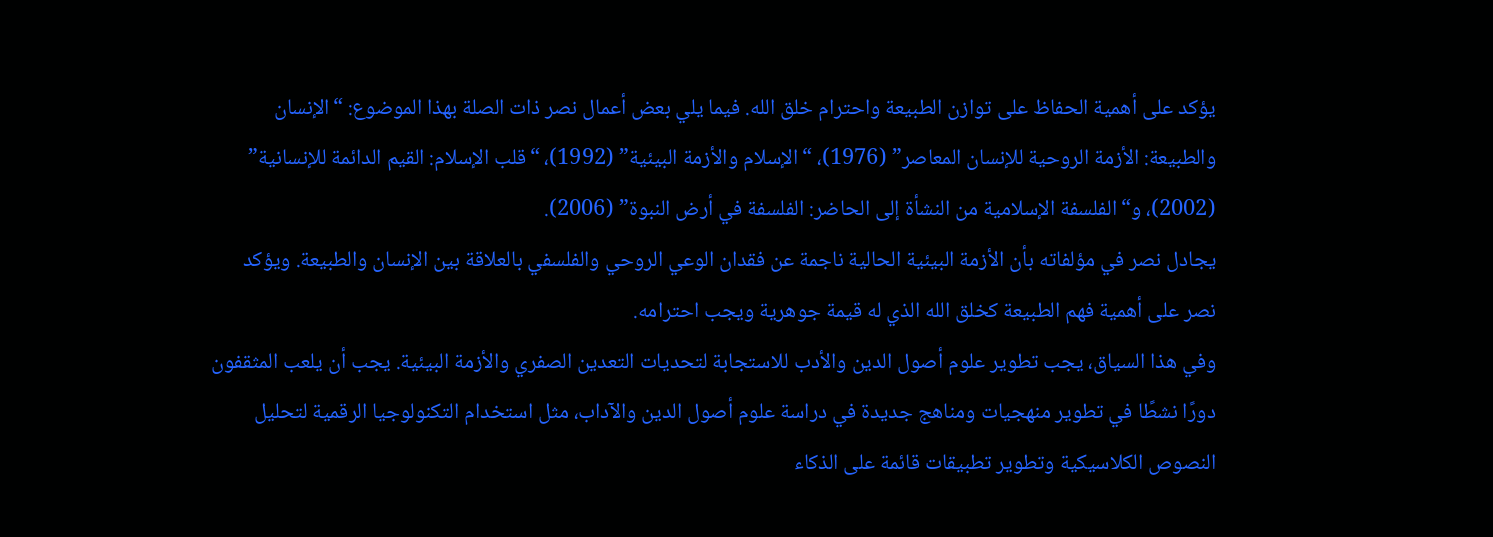يؤكد على أهمية الحفاظ على توازن الطبيعة واحترام خلق الله. فيما يلي بعض أعمال نصر ذات الصلة بهذا الموضوع: “الإنسان والطبيعة: الأزمة الروحية للإنسان المعاصر” (1976)، “الإسلام والأزمة البيئية” (1992)، “قلب الإسلام: القيم الدائمة للإنسانية” (2002)، و“الفلسفة الإسلامية من النشأة إلى الحاضر: الفلسفة في أرض النبوة” (2006).
يجادل نصر في مؤلفاته بأن الأزمة البيئية الحالية ناجمة عن فقدان الوعي الروحي والفلسفي بالعلاقة بين الإنسان والطبيعة. ويؤكد نصر على أهمية فهم الطبيعة كخلق الله الذي له قيمة جوهرية ويجب احترامه.
وفي هذا السياق، يجب تطوير علوم أصول الدين والأدب للاستجابة لتحديات التعدين الصفري والأزمة البيئية. يجب أن يلعب المثقفون دورًا نشطًا في تطوير منهجيات ومناهج جديدة في دراسة علوم أصول الدين والآداب، مثل استخدام التكنولوجيا الرقمية لتحليل النصوص الكلاسيكية وتطوير تطبيقات قائمة على الذكاء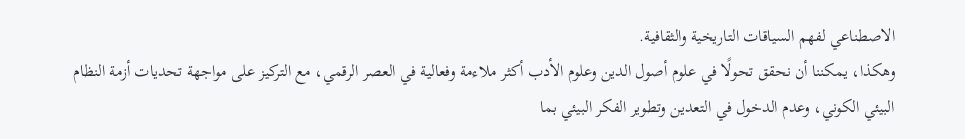الاصطناعي لفهم السياقات التاريخية والثقافية.
وهكذا، يمكننا أن نحقق تحولًا في علوم أصول الدين وعلوم الأدب أكثر ملاءمة وفعالية في العصر الرقمي، مع التركيز على مواجهة تحديات أزمة النظام البيئي الكوني، وعدم الدخول في التعدين وتطوير الفكر البيئي بما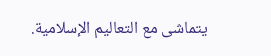يتماشى مع التعاليم الإسلامية.